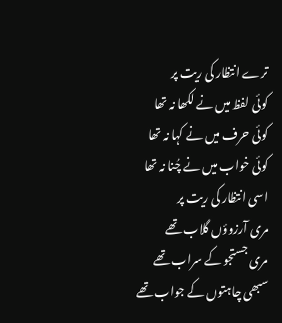ترے انتظار کی ریت پر
کوئی لفظ میں نے لکھا نہ تھا
کوئی حرف میں نے کہا نہ تھا
کوئی خواب میں نے چُنا نہ تھا
اسی انتظار کی ریت پر
مری آرزوؤں گلاب تھے
مری جستجو کے سراب تھے
سبھی چاہتوں کے جواب تھے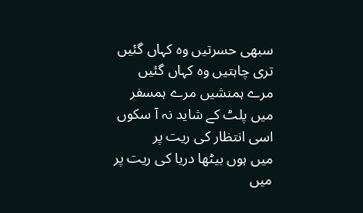سبھی حسرتیں وہ کہاں گئیں
تری چاہتیں وہ کہاں گئیں
مرے ہمنشیں مرے ہمسفر
میں پلٹ کے شاید نہ آ سکوں
اسی انتظار کی ریت پر
میں ہوں بیٹھا دریا کی ریت پر
میں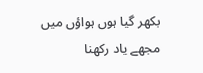بکھر گیا ہوں ہواؤں میں
مجھے یاد رکھنا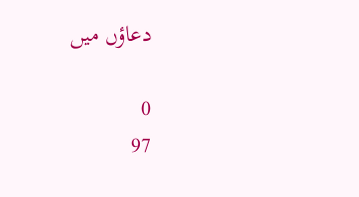دعاؤں میں

0
97